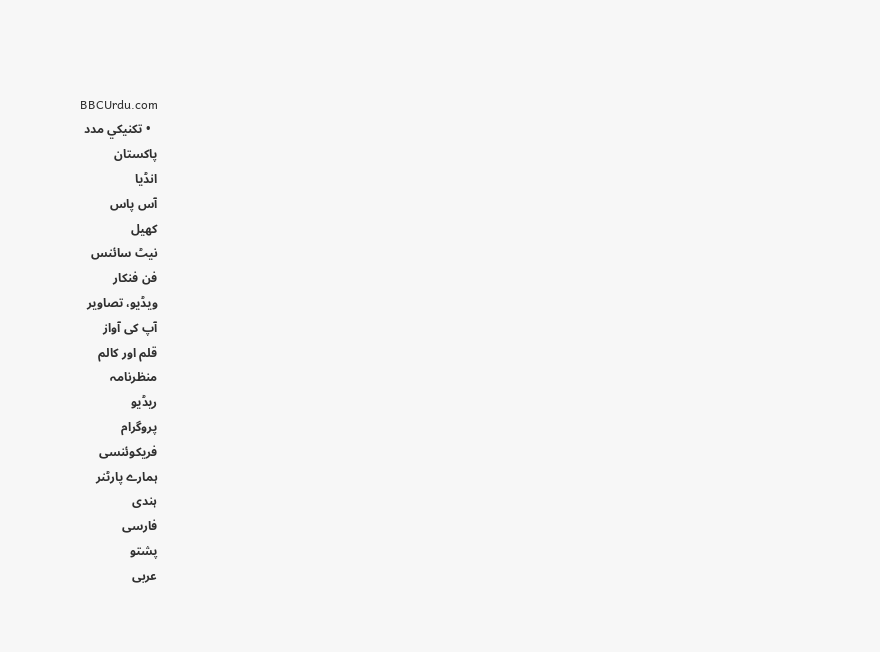BBCUrdu.com
  • تکنيکي مدد
پاکستان
انڈیا
آس پاس
کھیل
نیٹ سائنس
فن فنکار
ویڈیو، تصاویر
آپ کی آواز
قلم اور کالم
منظرنامہ
ریڈیو
پروگرام
فریکوئنسی
ہمارے پارٹنر
ہندی
فارسی
پشتو
عربی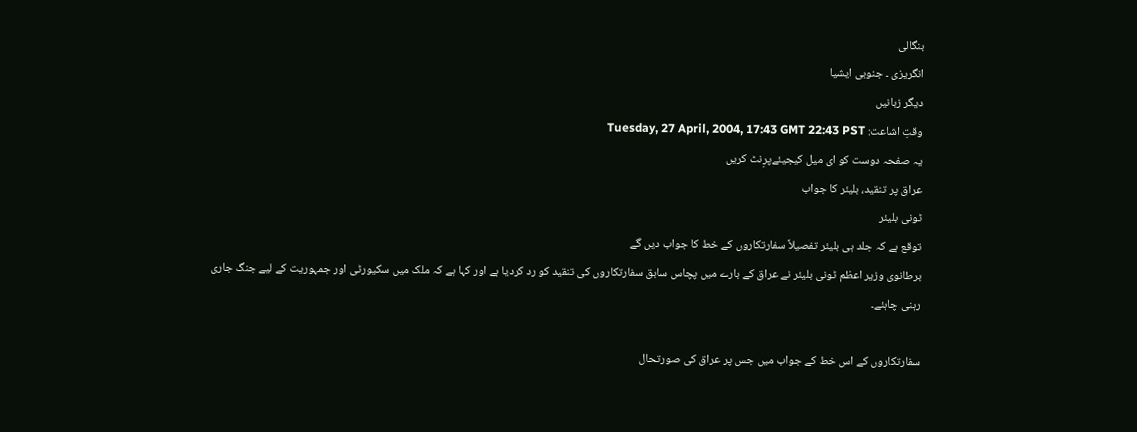بنگالی
انگریزی ۔ جنوبی ایشیا
دیگر زبانیں
وقتِ اشاعت: Tuesday, 27 April, 2004, 17:43 GMT 22:43 PST
یہ صفحہ دوست کو ای میل کیجیئےپرِنٹ کریں
عراق پر تنقید، بلیئر کا جواب
ٹونی بلیئر
توقع ہے کہ جلد ہی بلیئر تفصیلاً سفارتکاروں کے خط کا جواب دیں گے
برطانوی وزیر اعظم ٹونی بلیئر نے عراق کے بارے میں پچاس سابق سفارتکاروں کی تنقید کو رد کردیا ہے اور کہا ہے کہ ملک میں سکیورٹی اور جمہوریت کے لیے جنگ جاری رہنی چاہئے۔

سفارتکاروں کے اس خط کے جواب میں جس پر عراق کی صورتحال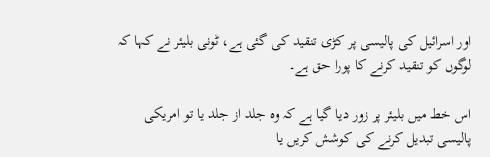اور اسرائیل کی پالیسی پر کڑی تنقید کی گئی ہے، ٹونی بلیئر نے کہا کہ لوگوں کو تنقید کرنے کا پورا حق ہے۔

اس خط میں بلیئر پر زور دیا گیا ہے کہ وہ جلد از جلد یا تو امریکی پالیسی تبدیل کرنے کی کوشش کریں یا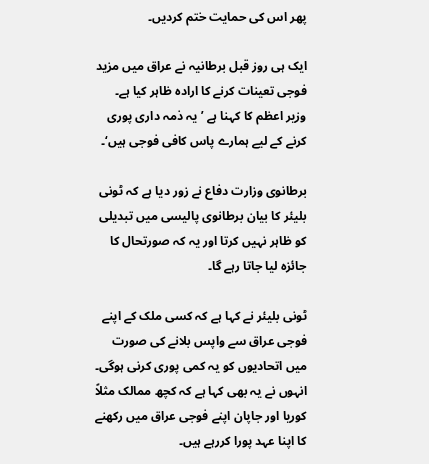پھر اس کی حمایت ختم کردیں۔

ایک ہی روز قبل برطانیہ نے عراق میں مزید فوجی تعینات کرنے کا ارادہ ظاہر کیا ہے۔ وزیر اعظم کا کہنا ہے ’یہ ذمہ داری پوری کرنے کے لیے ہمارے پاس کافی فوجی ہیں‘۔

برطانوی وزارت دفاع نے زور دیا ہے کہ ٹونی بلیئر کا بیان برطانوی پالیسی میں تبدیلی کو ظاہر نہیں کرتا اور یہ کہ صورتحال کا جائزہ لیا جاتا رہے گا۔

ٹونی بلیئر نے کہا ہے کہ کسی ملک کے اپنے فوجی عراق سے واپس بلانے کی صورت میں اتحادیوں کو یہ کمی پوری کرنی ہوگی۔ انہوں نے یہ بھی کہا ہے کہ کچھ ممالک مثلاً کوریا اور جاپان اپنے فوجی عراق میں رکھنے کا اپنا عہد پورا کررہے ہیں۔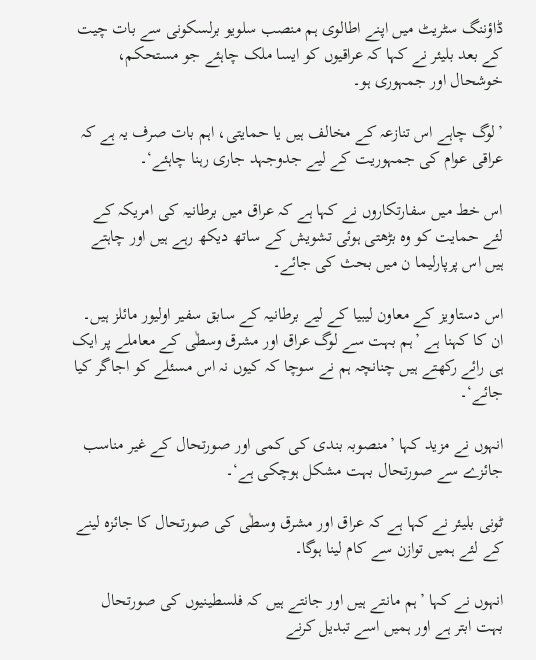ڈاؤننگ سٹریٹ میں اپنے اطالوی ہم منصب سلویو برلسکونی سے بات چیت کے بعد بلیئر نے کہا کہ عراقیوں کو ایسا ملک چاہئے جو مستحکم، خوشحال اور جمہوری ہو۔

’لوگ چاہے اس تنازعہ کے مخالف ہیں یا حمایتی، اہم بات صرف یہ ہے کہ عراقی عوام کی جمہوریت کے لیے جدوجہد جاری رہنا چاہئے‘۔

اس خط میں سفارتکاروں نے کہا ہے کہ عراق میں برطانیہ کی امریکہ کے لئے حمایت کو وہ بڑھتی ہوئی تشویش کے ساتھ دیکھ رہے ہیں اور چاہتے ہیں اس پرپارلیما ن میں بحث کی جائے۔

اس دستاویز کے معاون لیبیا کے لیے برطانیہ کے سابق سفیر اولیور مائلز ہیں۔ ان کا کہنا ہے ’ہم بہت سے لوگ عراق اور مشرق وسطٰی کے معاملے پر ایک ہی رائے رکھتے ہیں چنانچہ ہم نے سوچا کہ کیوں نہ اس مسئلے کو اجاگر کیا جائے‘۔

انہوں نے مزید کہا ’منصوبہ بندی کی کمی اور صورتحال کے غیر مناسب جائزے سے صورتحال بہت مشکل ہوچکی ہے‘۔

ٹونی بلیئر نے کہا ہے کہ عراق اور مشرق وسطٰی کی صورتحال کا جائزہ لینے کے لئے ہمیں توازن سے کام لینا ہوگا۔

انہوں نے کہا ’ہم مانتے ہیں اور جانتے ہیں کہ فلسطینیوں کی صورتحال بہت ابتر ہے اور ہمیں اسے تبدیل کرنے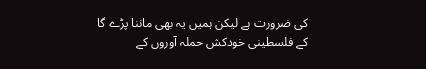کی ضرورت ہے لیکن ہمیں یہ بھی ماننا پڑے گا کے فلسطینی خودکش حملہ آوروں کے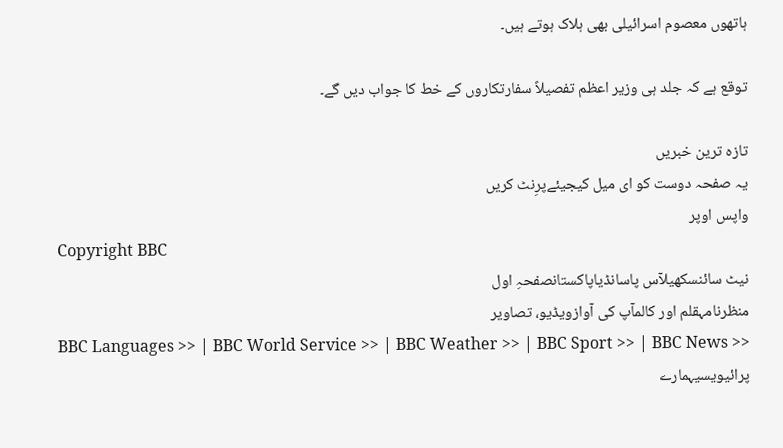ہاتھوں معصوم اسرائیلی بھی ہلاک ہوتے ہیں۔

توقع ہے کہ جلد ہی وزیر اعظم تفصیلاً سفارتکاروں کے خط کا جواب دیں گے۔

تازہ ترین خبریں
یہ صفحہ دوست کو ای میل کیجیئےپرِنٹ کریں
واپس اوپر
Copyright BBC
نیٹ سائنسکھیلآس پاسانڈیاپاکستانصفحہِ اول
منظرنامہقلم اور کالمآپ کی آوازویڈیو، تصاویر
BBC Languages >> | BBC World Service >> | BBC Weather >> | BBC Sport >> | BBC News >>
پرائیویسیہمارے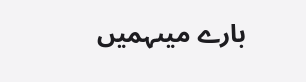بارے میںہمیں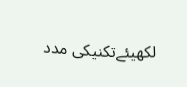لکھیئےتکنیکی مدد